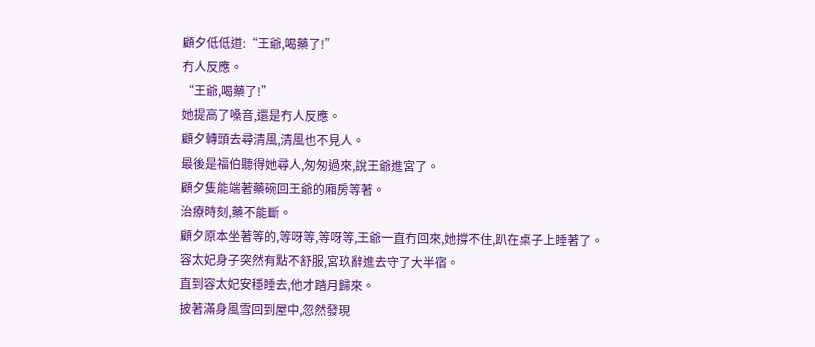顧夕低低道:“王爺,喝藥了!”
冇人反應。
“王爺,喝藥了!”
她提高了嗓音,還是冇人反應。
顧夕轉頭去尋清風,清風也不見人。
最後是福伯聽得她尋人,匆匆過來,說王爺進宮了。
顧夕隻能端著藥碗回王爺的廂房等著。
治療時刻,藥不能斷。
顧夕原本坐著等的,等呀等,等呀等,王爺一直冇回來,她撐不住,趴在桌子上睡著了。
容太妃身子突然有點不舒服,宮玖辭進去守了大半宿。
直到容太妃安穩睡去,他才踏月歸來。
披著滿身風雪回到屋中,忽然發現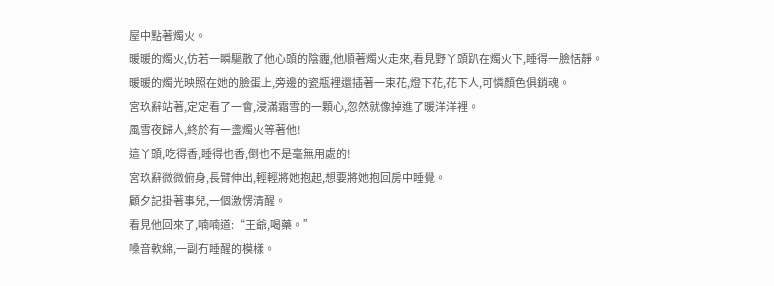屋中點著燭火。
暖暖的燭火,仿若一瞬驅散了他心頭的陰霾,他順著燭火走來,看見野丫頭趴在燭火下,睡得一臉恬靜。
暖暖的燭光映照在她的臉蛋上,旁邊的瓷瓶裡還插著一束花,燈下花,花下人,可憐顏色俱銷魂。
宮玖辭站著,定定看了一會,浸滿霜雪的一顆心,忽然就像掉進了暖洋洋裡。
風雪夜歸人,終於有一盞燭火等著他!
這丫頭,吃得香,睡得也香,倒也不是毫無用處的!
宮玖辭微微俯身,長臂伸出,輕輕將她抱起,想要將她抱回房中睡覺。
顧夕記掛著事兒,一個激愣清醒。
看見他回來了,喃喃道:“王爺,喝藥。”
嗓音軟綿,一副冇睡醒的模樣。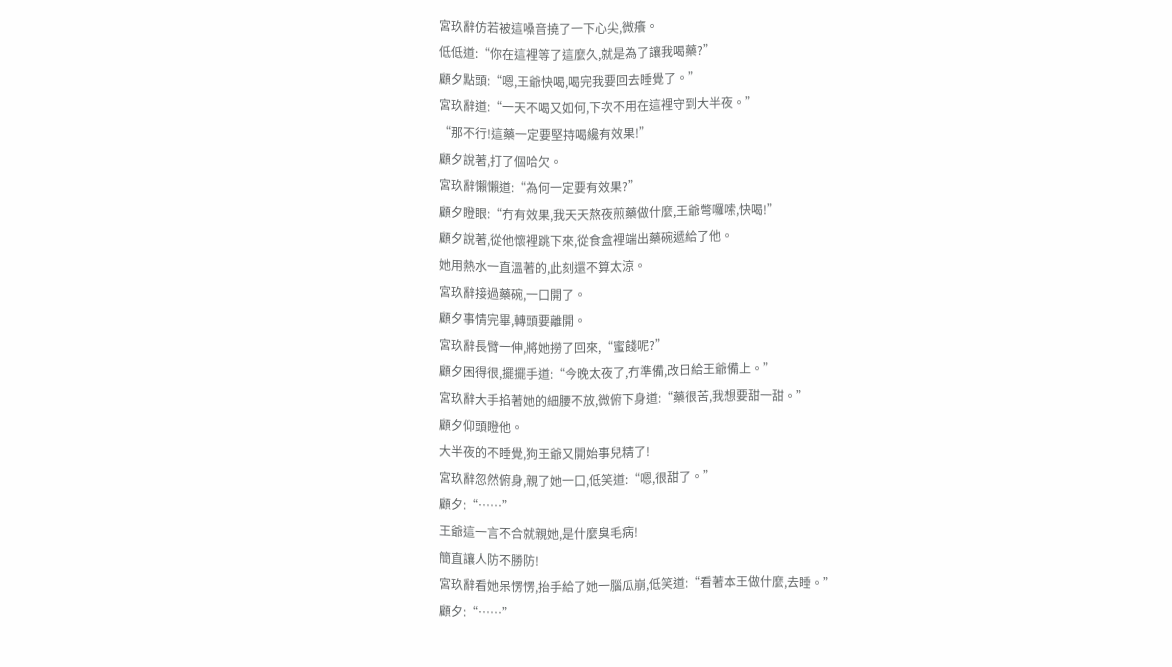宮玖辭仿若被這嗓音撓了一下心尖,微癢。
低低道:“你在這裡等了這麼久,就是為了讓我喝藥?”
顧夕點頭:“嗯,王爺快喝,喝完我要回去睡覺了。”
宮玖辭道:“一天不喝又如何,下次不用在這裡守到大半夜。”
“那不行!這藥一定要堅持喝纔有效果!”
顧夕說著,打了個哈欠。
宮玖辭懶懶道:“為何一定要有效果?”
顧夕瞪眼:“冇有效果,我天天熬夜煎藥做什麼,王爺彆囉嗦,快喝!”
顧夕說著,從他懷裡跳下來,從食盒裡端出藥碗遞給了他。
她用熱水一直溫著的,此刻還不算太涼。
宮玖辭接過藥碗,一口開了。
顧夕事情完畢,轉頭要離開。
宮玖辭長臂一伸,將她撈了回來,“蜜餞呢?”
顧夕困得很,擺擺手道:“今晚太夜了,冇準備,改日給王爺備上。”
宮玖辭大手掐著她的細腰不放,微俯下身道:“藥很苦,我想要甜一甜。”
顧夕仰頭瞪他。
大半夜的不睡覺,狗王爺又開始事兒精了!
宮玖辭忽然俯身,親了她一口,低笑道:“嗯,很甜了。”
顧夕:“……”
王爺這一言不合就親她,是什麼臭毛病!
簡直讓人防不勝防!
宮玖辭看她呆愣愣,抬手給了她一腦瓜崩,低笑道:“看著本王做什麼,去睡。”
顧夕:“……”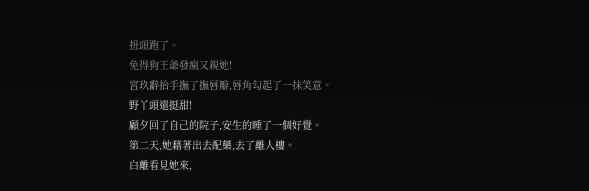扭頭跑了。
免得狗王爺發瘋又親她!
宮玖辭抬手撫了撫唇瓣,唇角勾起了一抹笑意。
野丫頭還挺甜!
顧夕回了自己的院子,安生的睡了一個好覺。
第二天,她藉著出去配藥,去了離人樓。
白離看見她來,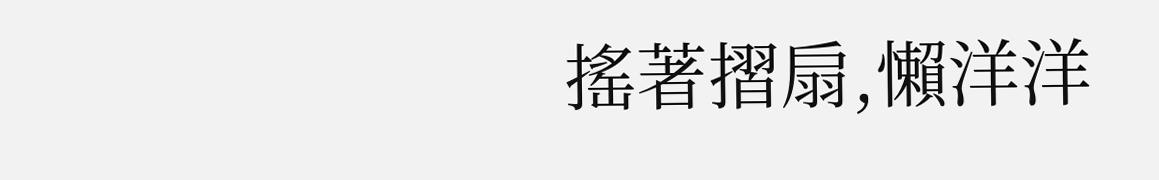搖著摺扇,懶洋洋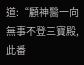道:“顧神醫一向無事不登三寶殿,此番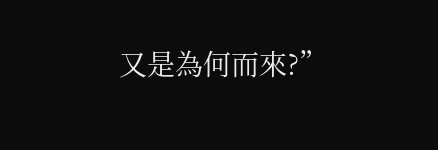又是為何而來?”